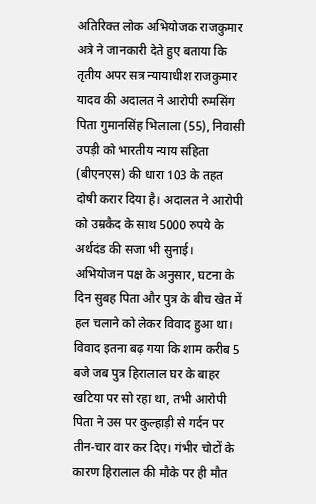अतिरिक्त लोक अभियोजक राजकुमार अत्रे ने जानकारी देते हुए बताया कि तृतीय अपर सत्र न्यायाधीश राजकुमार यादव की अदालत ने आरोपी रुमसिंग पिता गुमानसिंह भिलाला (55), निवासी उपड़ी को भारतीय न्याय संहिता (बीएनएस) की धारा 103 के तहत दोषी करार दिया है। अदालत ने आरोपी को उम्रकैद के साथ 5000 रुपये के अर्थदंड की सजा भी सुनाई।
अभियोजन पक्ष के अनुसार, घटना के दिन सुबह पिता और पुत्र के बीच खेत में हल चलाने को लेकर विवाद हुआ था। विवाद इतना बढ़ गया कि शाम करीब 5 बजे जब पुत्र हिरालाल घर के बाहर खटिया पर सो रहा था, तभी आरोपी पिता ने उस पर कुल्हाड़ी से गर्दन पर तीन-चार वार कर दिए। गंभीर चोटों के कारण हिरालाल की मौके पर ही मौत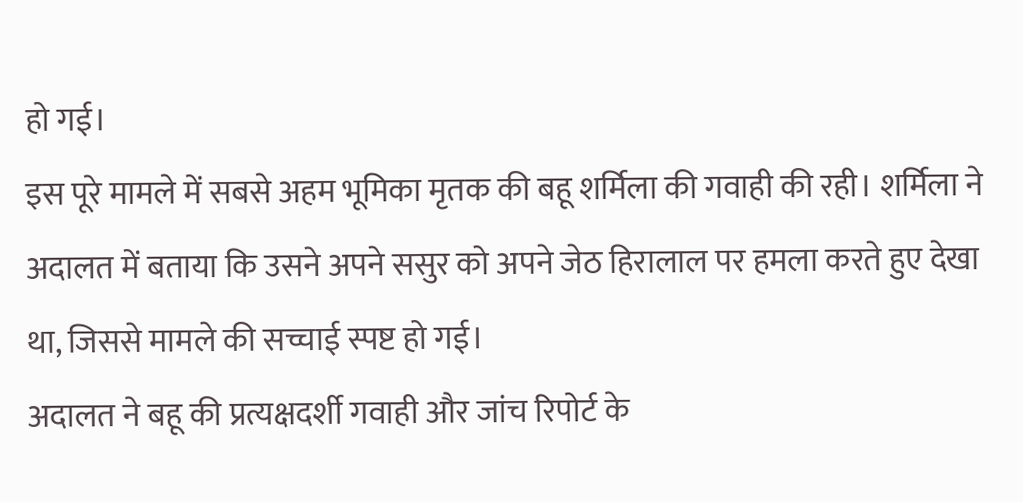हो गई।
इस पूरे मामले में सबसे अहम भूमिका मृतक की बहू शर्मिला की गवाही की रही। शर्मिला ने अदालत में बताया कि उसने अपने ससुर को अपने जेठ हिरालाल पर हमला करते हुए देखा था, जिससे मामले की सच्चाई स्पष्ट हो गई।
अदालत ने बहू की प्रत्यक्षदर्शी गवाही और जांच रिपोर्ट के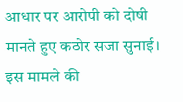आधार पर आरोपी को दोषी मानते हुए कठोर सजा सुनाई। इस मामले की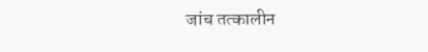जांच तत्कालीन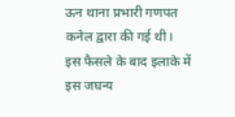ऊन थाना प्रभारी गणपत कनेल द्वारा की गई थी।
इस फैसले के बाद इलाके में इस जघन्य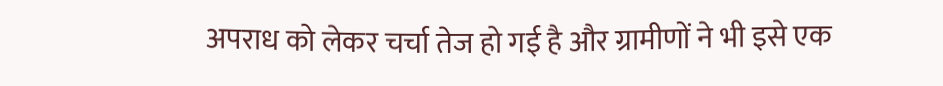अपराध को लेकर चर्चा तेज हो गई है और ग्रामीणों ने भी इसे एक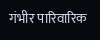गंभीर पारिवारिक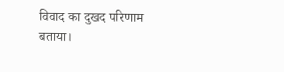विवाद का दुखद परिणाम बताया।